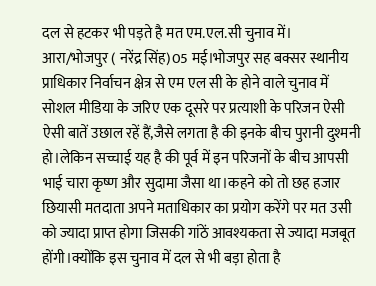दल से हटकर भी पड़ते है मत एम.एल.सी चुनाव में।
आरा/भोजपुर ( नरेंद्र सिंह)05 मई।भोजपुर सह बक्सर स्थानीय प्राधिकार निर्वाचन क्षेत्र से एम एल सी के होने वाले चुनाव में सोशल मीडिया के जरिए एक दूसरे पर प्रत्याशी के परिजन ऐसी ऐसी बातें उछाल रहें हैं,जैसे लगता है की इनके बीच पुरानी दुश्मनी हो।लेकिन सच्चाई यह है की पूर्व में इन परिजनों के बीच आपसी भाई चारा कृष्ण और सुदामा जैसा था।कहने को तो छह हजार छियासी मतदाता अपने मताधिकार का प्रयोग करेंगे पर मत उसी को ज्यादा प्राप्त होगा जिसकी गांठें आवश्यकता से ज्यादा मजबूत होंगी।क्योंकि इस चुनाव में दल से भी बड़ा होता है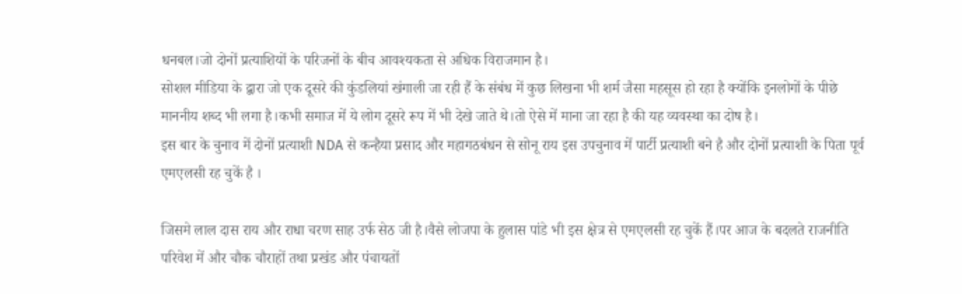धनबल।जो दोनों प्रत्याशियों के परिजनों के बीच आवश्यकता से अधिक विराजमान है।
सोशल मीडिया के द्वारा जो एक दूसरे की कुंडलियां खंगाली जा रही हैं के संबंध में कुछ लिखना भी शर्म जैसा महसूस हो रहा है क्योंकि इनलोगों के पीछे माननीय शब्द भी लगा है।कभी समाज में ये लोग दूसरे रूप में भी देखे जाते थे।तो ऐसे में माना जा रहा है की यह व्यवस्था का दोष है।
इस बार के चुनाव में दोनों प्रत्याशी NDA से कन्हैया प्रसाद और महागठबंधन से सोनू राय इस उपचुनाव में पार्टी प्रत्याशी बने है और दोनों प्रत्याशी के पिता पूर्व एमएलसी रह चुकें है ।

जिसमे लाल दास राय और राधा चरण साह उर्फ सेठ जी है।वैसे लोजपा के हुलास पांडे भी इस क्षेत्र से एमएलसी रह चुकें हैं।पर आज के बदलते राजनीति परिवेश में और चौक चौराहों तथा प्रखंड और पंचायतों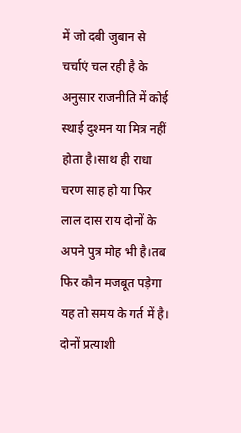में जो दबी जुबान से चर्चाएं चल रही है के अनुसार राजनीति में कोई स्थाई दुश्मन या मित्र नहीं होता है।साथ ही राधा चरण साह हो या फिर लाल दास राय दोनों के अपने पुत्र मोह भी है।तब फिर कौन मजबूत पड़ेगा यह तो समय के गर्त में है। दोनों प्रत्याशी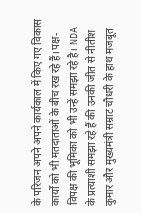के परिजन अपने अपने कार्यकाल में किए गए विकास कार्यों को भी मतदाताओं के बीच रख रहे हैं।पक्ष- विपक्ष की भूमिका को भी उन्हें समझा रहे है। NDA के प्रत्याशी समझा रहे हैं की उनकी जीत से नीतीश कुमार और मुख्यमंत्री सम्राट चौधरी के हाथ मजबूत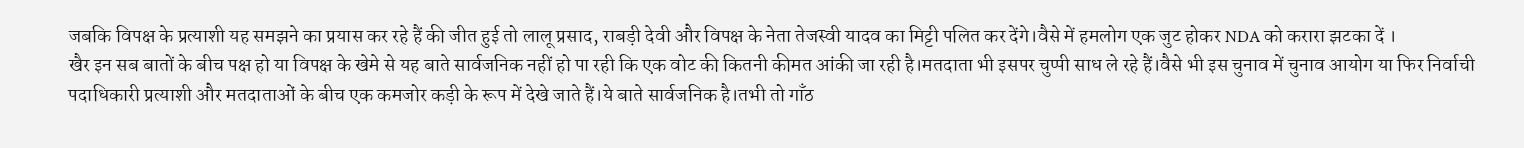जबकि विपक्ष के प्रत्याशी यह समझने का प्रयास कर रहे हैं की जीत हुई तो लालू प्रसाद, राबड़ी देवी और विपक्ष के नेता तेजस्वी यादव का मिट्टी पलित कर देंगे।वैसे में हमलोग एक जुट होकर NDA को करारा झटका दें ।
खैर इन सब बातों के बीच पक्ष हो या विपक्ष के खेमे से यह बाते सार्वजनिक नहीं हो पा रही कि एक वोट की कितनी कीमत आंकी जा रही है।मतदाता भी इसपर चुप्पी साध ले रहे हैं।वैसे भी इस चुनाव में चुनाव आयोग या फिर निर्वाची पदाधिकारी प्रत्याशी और मतदाताओं के बीच एक कमजोर कड़ी के रूप में देखे जाते हैं।ये बाते सार्वजनिक है।तभी तो गाँठ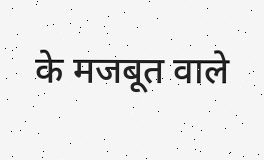के मजबूत वाले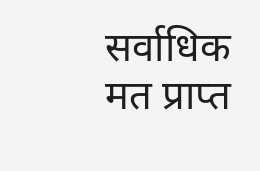सर्वाधिक मत प्राप्त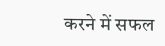करने में सफल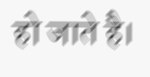हो जाते है।